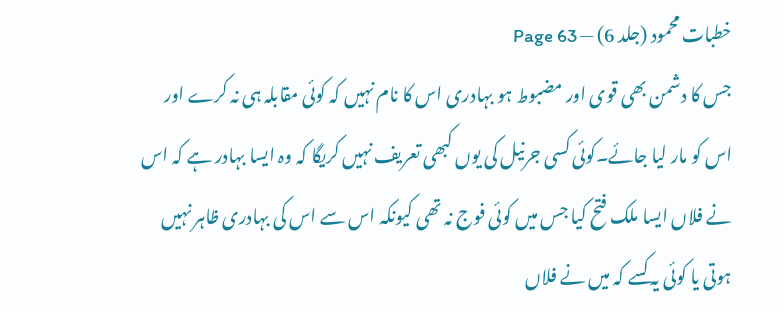خطبات محمود (جلد 6) — Page 63
جس کا دشمن بھی قوی اور مضبوط ہو بہادری اس کا نام نہیں کہ کوئی مقابلہ ہی نہ کرے اور اس کو مار لیا جائے۔کوئی کسی جرنیل کی یوں کبھی تعریف نہیں کریگا کہ وہ ایسا بہادر ہے کہ اس نے فلاں ایسا ملک فتح کیا جس میں کوئی فوج نہ تھی کیونکہ اس سے اس کی بہادری ظاہر نہیں ہوتی یا کوئی یہ کسے کہ میں نے فلاں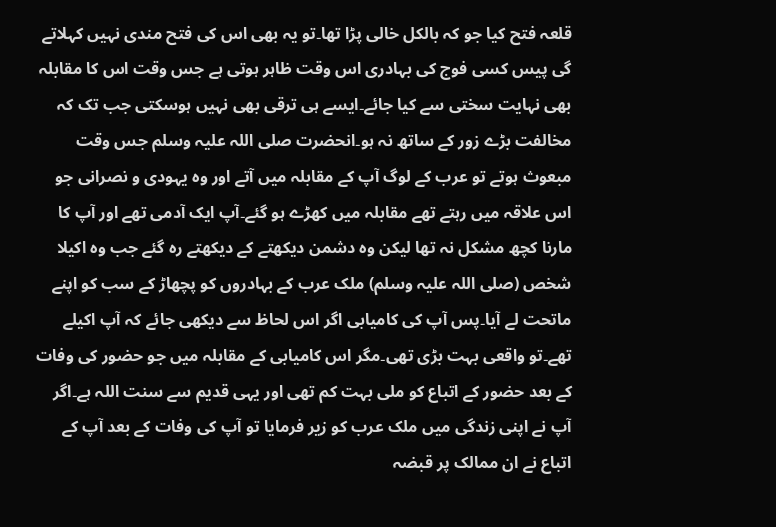قلعہ فتح کیا جو کہ بالکل خالی پڑا تھا۔تو یہ بھی اس کی فتح مندی نہیں کہلاتے گی پیس کسی فوج کی بہادری اس وقت ظاہر ہوتی ہے جس وقت اس کا مقابلہ بھی نہایت سختی سے کیا جائے۔ایسے ہی ترقی بھی نہیں ہوسکتی جب تک کہ مخالفت بڑے زور کے ساتھ نہ ہو۔انحضرت صلی اللہ علیہ وسلم جس وقت مبعوث ہوتے تو عرب کے لوگ آپ کے مقابلہ میں آتے اور وہ یہودی و نصرانی جو اس علاقہ میں رہتے تھے مقابلہ میں کھڑے ہو گئے۔آپ ایک آدمی تھے اور آپ کا مارنا کچھ مشکل نہ تھا لیکن وہ دشمن دیکھتے کے دیکھتے رہ گئے جب وہ اکیلا شخص (صلی اللہ علیہ وسلم) ملک عرب کے بہادروں کو پچھاڑ کے سب کو اپنے ماتحت لے آیا۔پس آپ کی کامیابی اگر اس لحاظ سے دیکھی جائے کہ آپ اکیلے تھے۔تو واقعی بہت بڑی تھی۔مگر اس کامیابی کے مقابلہ میں جو حضور کی وفات کے بعد حضور کے اتباع کو ملی بہت کم تھی اور یہی قدیم سے سنت اللہ ہے۔اگر آپ نے اپنی زندگی میں ملک عرب کو زیر فرمایا تو آپ کی وفات کے بعد آپ کے اتباع نے ان ممالک پر قبضہ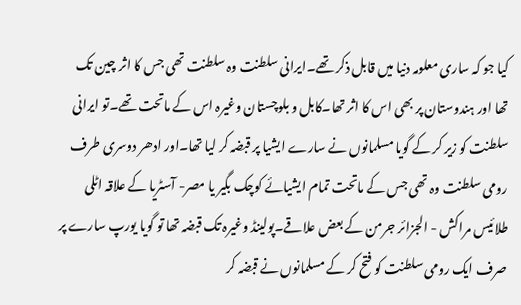کیا جو کہ ساری معلومہ دنیا میں قابل ذکر تھے۔ایرانی سلطنت وہ سلطنت تھی جس کا اثر چین تک تھا اور ہندوستان پر بھی اس کا اثر تھا۔کابل و بلوچستان وغیرہ اس کے ماتحت تھے۔تو ایرانی سلطنت کو زیر کر کے گویا مسلمانوں نے سارے ایشیا پر قبضہ کر لیا تھا۔اور ادھر دوسری طرف رومی سلطنت وہ تھی جس کے ماتحت تمام ایشیائے کوچک بگیر یا مصر- آسٹریا کے علاقہ اٹلی طلائیس مراکش - الجزائر جرمن کے بعض علاقے۔پولینڈ وغیرہ تک قبضہ تھا تو گویا یورپ سارے پر صرف ایک رومی سلطنت کو فتح کر کے مسلمانوں نے قبضہ کر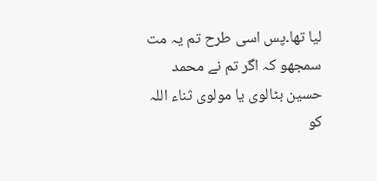لیا تھا۔پس اسی طرح تم یہ مت سمجھو کہ اگر تم نے محمد حسین بٹالوی یا مولوی ثناء اللہ کو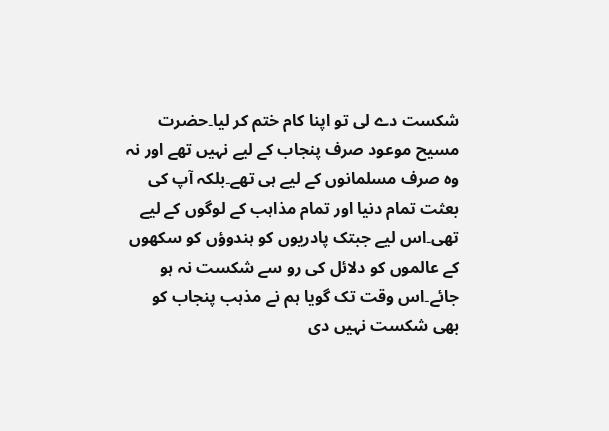شکست دے لی تو اپنا کام ختم کر لیا۔حضرت مسیح موعود صرف پنجاب کے لیے نہیں تھے اور نہ وہ صرف مسلمانوں کے لیے ہی تھے۔بلکہ آپ کی بعثت تمام دنیا اور تمام مذاہب کے لوگوں کے لیے تھی۔اس لیے جبتک پادریوں کو ہندوؤں کو سکھوں کے عالموں کو دلائل کی رو سے شکست نہ ہو جائے۔اس وقت تک گویا ہم نے مذہب پنجاب کو بھی شکست نہیں دی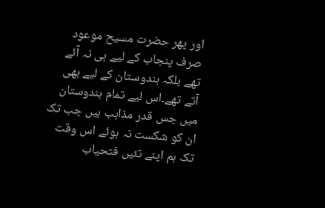اور پھر حضرت مسیح موعود صرف پنجاب کے لیے ہی نہ آئے تھے بلکہ ہندوستان کے لیے بھی آتے تھے۔اس لیے تمام ہندوستان میں جس قدر مذاہب ہیں جب تک ان کو شکست نہ ہوئے اس وقت تک ہم اپنے تئیں فتحیاب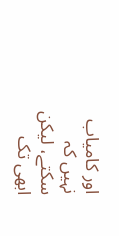اور کامیاب نہیں کہ سکتے، لیکن ابھی تک